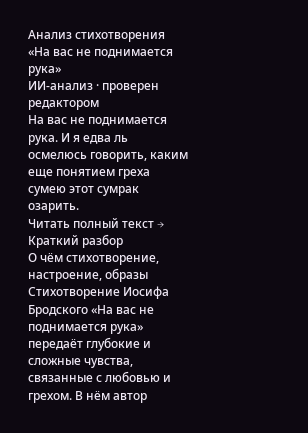Анализ стихотворения «На вас не поднимается рука»
ИИ-анализ · проверен редактором
На вас не поднимается рука. И я едва ль осмелюсь говорить, каким еще понятием греха сумею этот сумрак озарить.
Читать полный текст →
Краткий разбор
О чём стихотворение, настроение, образы
Стихотворение Иосифа Бродского «На вас не поднимается рука» передаёт глубокие и сложные чувства, связанные с любовью и грехом. В нём автор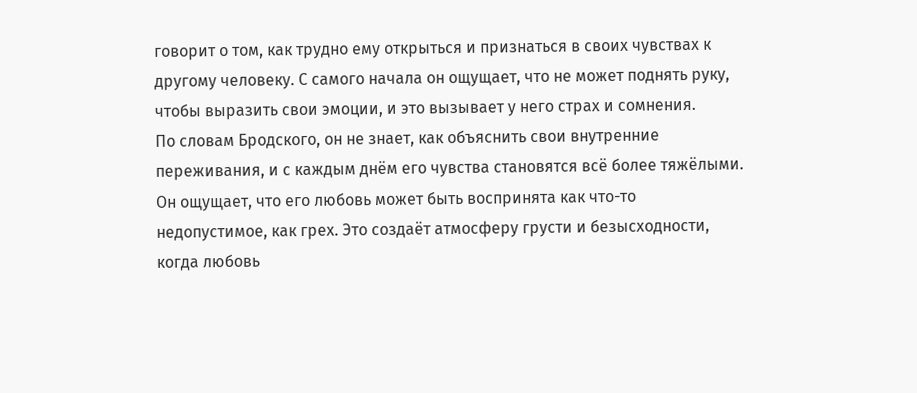говорит о том, как трудно ему открыться и признаться в своих чувствах к другому человеку. С самого начала он ощущает, что не может поднять руку, чтобы выразить свои эмоции, и это вызывает у него страх и сомнения.
По словам Бродского, он не знает, как объяснить свои внутренние переживания, и с каждым днём его чувства становятся всё более тяжёлыми. Он ощущает, что его любовь может быть воспринята как что-то недопустимое, как грех. Это создаёт атмосферу грусти и безысходности, когда любовь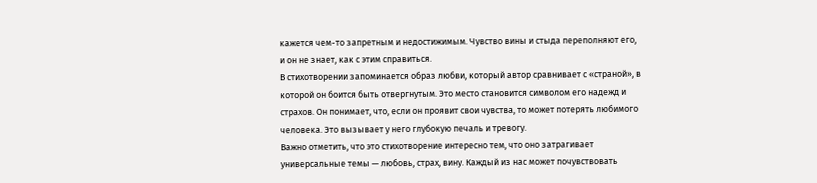кажется чем-то запретным и недостижимым. Чувство вины и стыда переполняют его, и он не знает, как с этим справиться.
В стихотворении запоминается образ любви, который автор сравнивает с «страной», в которой он боится быть отвергнутым. Это место становится символом его надежд и страхов. Он понимает, что, если он проявит свои чувства, то может потерять любимого человека. Это вызывает у него глубокую печаль и тревогу.
Важно отметить, что это стихотворение интересно тем, что оно затрагивает универсальные темы — любовь, страх, вину. Каждый из нас может почувствовать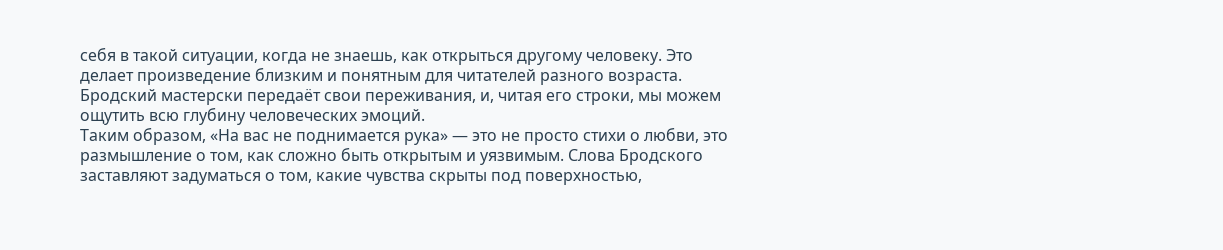себя в такой ситуации, когда не знаешь, как открыться другому человеку. Это делает произведение близким и понятным для читателей разного возраста. Бродский мастерски передаёт свои переживания, и, читая его строки, мы можем ощутить всю глубину человеческих эмоций.
Таким образом, «На вас не поднимается рука» — это не просто стихи о любви, это размышление о том, как сложно быть открытым и уязвимым. Слова Бродского заставляют задуматься о том, какие чувства скрыты под поверхностью,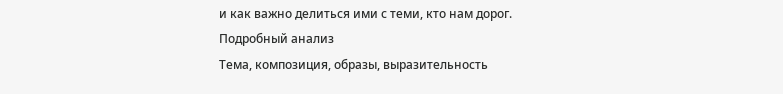и как важно делиться ими с теми, кто нам дорог.
Подробный анализ
Тема, композиция, образы, выразительность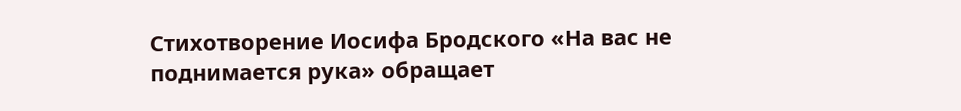Стихотворение Иосифа Бродского «На вас не поднимается рука» обращает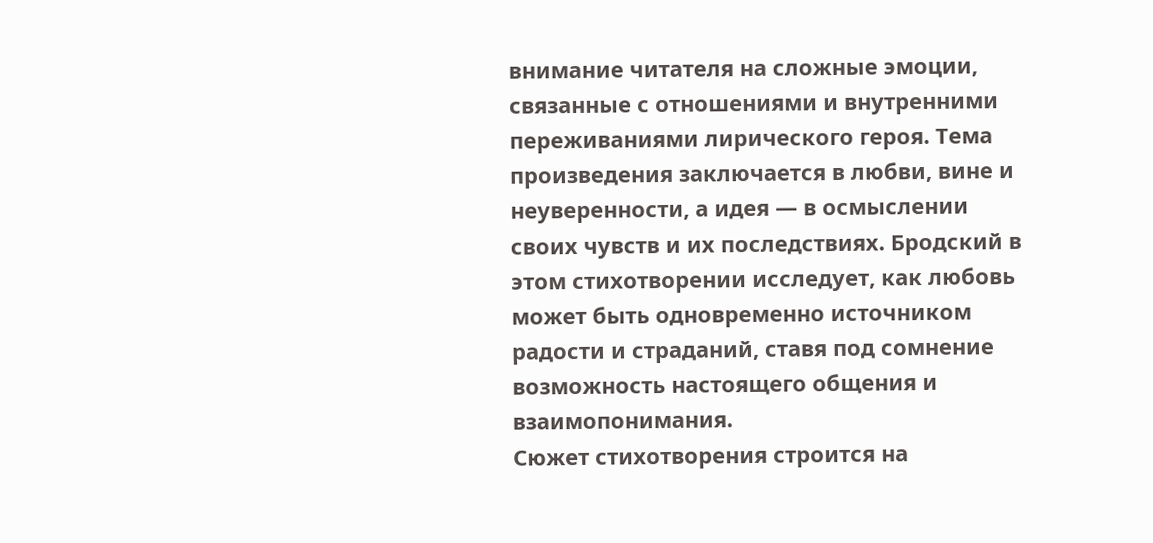внимание читателя на сложные эмоции, связанные с отношениями и внутренними переживаниями лирического героя. Тема произведения заключается в любви, вине и неуверенности, а идея — в осмыслении своих чувств и их последствиях. Бродский в этом стихотворении исследует, как любовь может быть одновременно источником радости и страданий, ставя под сомнение возможность настоящего общения и взаимопонимания.
Сюжет стихотворения строится на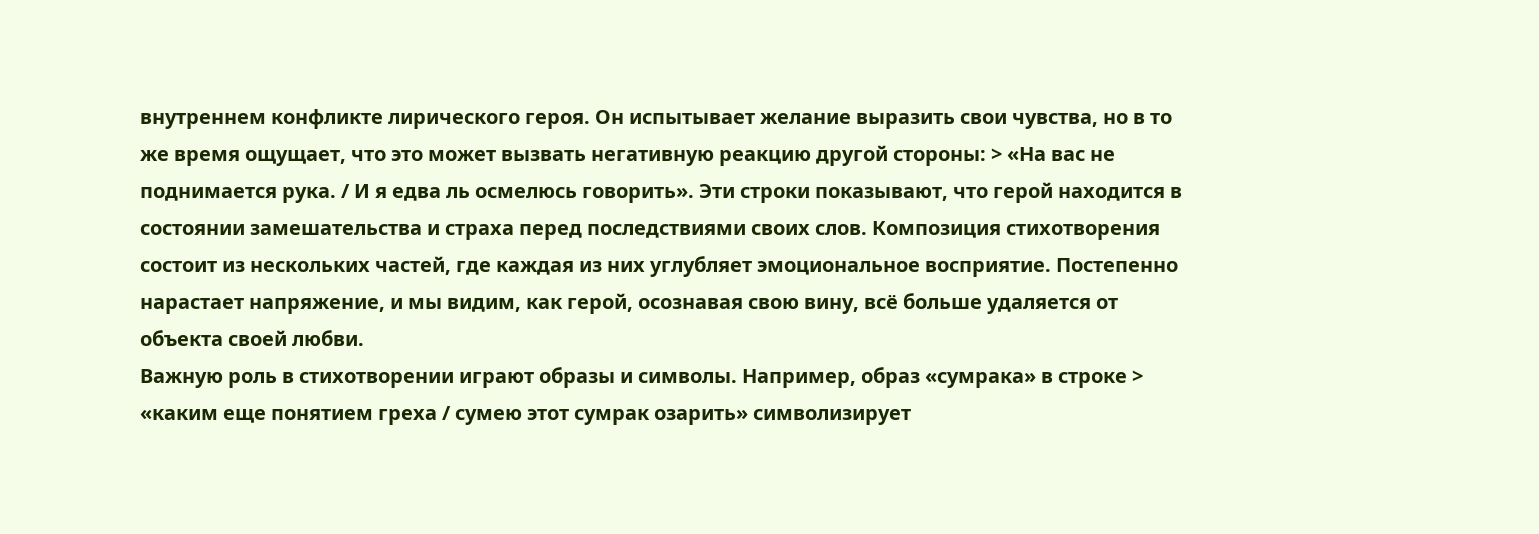внутреннем конфликте лирического героя. Он испытывает желание выразить свои чувства, но в то же время ощущает, что это может вызвать негативную реакцию другой стороны: > «На вас не поднимается рука. / И я едва ль осмелюсь говорить». Эти строки показывают, что герой находится в состоянии замешательства и страха перед последствиями своих слов. Композиция стихотворения состоит из нескольких частей, где каждая из них углубляет эмоциональное восприятие. Постепенно нарастает напряжение, и мы видим, как герой, осознавая свою вину, всё больше удаляется от объекта своей любви.
Важную роль в стихотворении играют образы и символы. Например, образ «сумрака» в строке > «каким еще понятием греха / сумею этот сумрак озарить» символизирует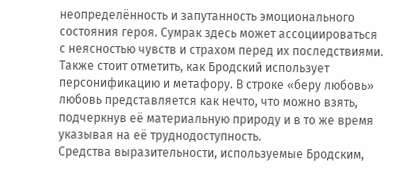неопределённость и запутанность эмоционального состояния героя. Сумрак здесь может ассоциироваться с неясностью чувств и страхом перед их последствиями. Также стоит отметить, как Бродский использует персонификацию и метафору. В строке «беру любовь» любовь представляется как нечто, что можно взять, подчеркнув её материальную природу и в то же время указывая на её труднодоступность.
Средства выразительности, используемые Бродским,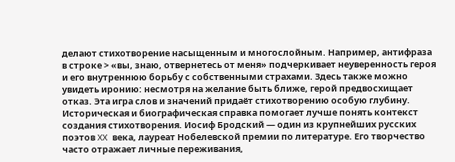делают стихотворение насыщенным и многослойным. Например, антифраза в строке > «вы, знаю, отвернетесь от меня» подчеркивает неуверенность героя и его внутреннюю борьбу с собственными страхами. Здесь также можно увидеть иронию: несмотря на желание быть ближе, герой предвосхищает отказ. Эта игра слов и значений придаёт стихотворению особую глубину.
Историческая и биографическая справка помогает лучше понять контекст создания стихотворения. Иосиф Бродский — один из крупнейших русских поэтов XX века, лауреат Нобелевской премии по литературе. Его творчество часто отражает личные переживания,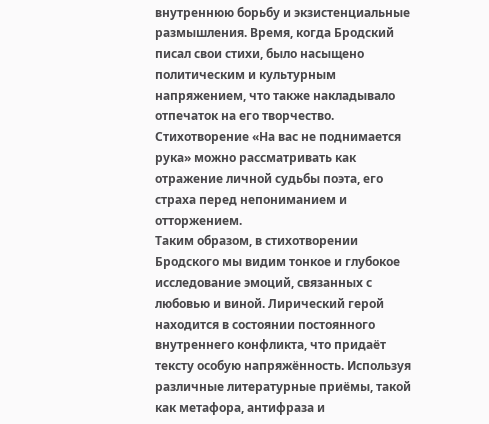внутреннюю борьбу и экзистенциальные размышления. Время, когда Бродский писал свои стихи, было насыщено политическим и культурным напряжением, что также накладывало отпечаток на его творчество. Стихотворение «На вас не поднимается рука» можно рассматривать как отражение личной судьбы поэта, его страха перед непониманием и отторжением.
Таким образом, в стихотворении Бродского мы видим тонкое и глубокое исследование эмоций, связанных с любовью и виной. Лирический герой находится в состоянии постоянного внутреннего конфликта, что придаёт тексту особую напряжённость. Используя различные литературные приёмы, такой как метафора, антифраза и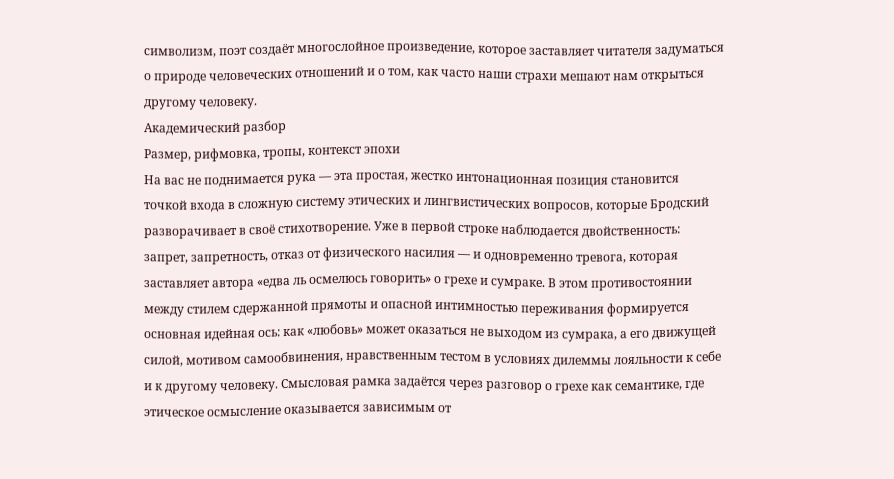символизм, поэт создаёт многослойное произведение, которое заставляет читателя задуматься о природе человеческих отношений и о том, как часто наши страхи мешают нам открыться другому человеку.
Академический разбор
Размер, рифмовка, тропы, контекст эпохи
На вас не поднимается рука — эта простая, жестко интонационная позиция становится точкой входа в сложную систему этических и лингвистических вопросов, которые Бродский разворачивает в своё стихотворение. Уже в первой строке наблюдается двойственность: запрет, запретность, отказ от физического насилия — и одновременно тревога, которая заставляет автора «едва ль осмелюсь говорить» о грехе и сумраке. В этом противостоянии между стилем сдержанной прямоты и опасной интимностью переживания формируется основная идейная ось: как «любовь» может оказаться не выходом из сумрака, а его движущей силой, мотивом самообвинения, нравственным тестом в условиях дилеммы лояльности к себе и к другому человеку. Смысловая рамка задаётся через разговор о грехе как семантике, где этическое осмысление оказывается зависимым от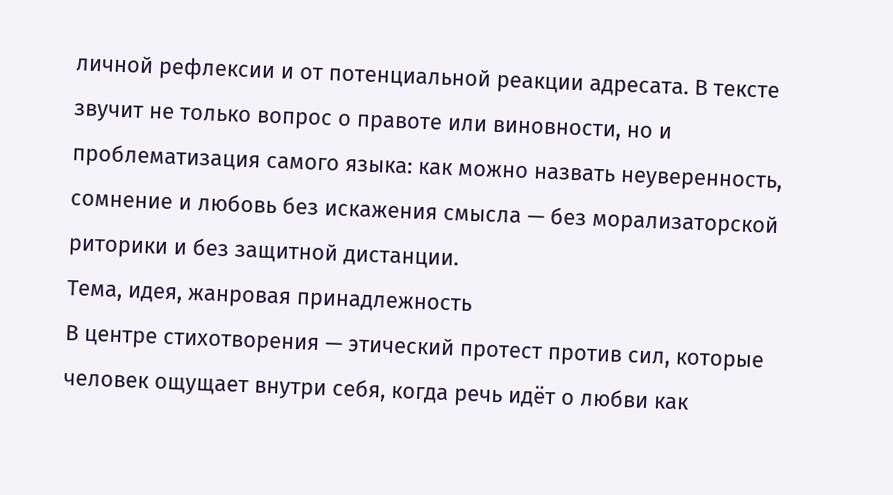личной рефлексии и от потенциальной реакции адресата. В тексте звучит не только вопрос о правоте или виновности, но и проблематизация самого языка: как можно назвать неуверенность, сомнение и любовь без искажения смысла — без морализаторской риторики и без защитной дистанции.
Тема, идея, жанровая принадлежность
В центре стихотворения — этический протест против сил, которые человек ощущает внутри себя, когда речь идёт о любви как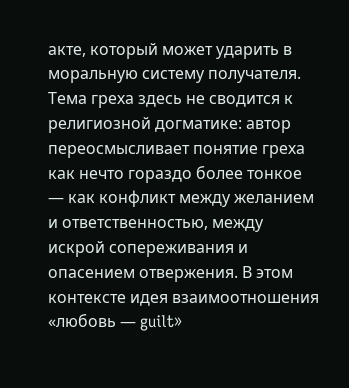акте, который может ударить в моральную систему получателя. Тема греха здесь не сводится к религиозной догматике: автор переосмысливает понятие греха как нечто гораздо более тонкое — как конфликт между желанием и ответственностью, между искрой сопереживания и опасением отвержения. В этом контексте идея взаимоотношения «любовь — guilt»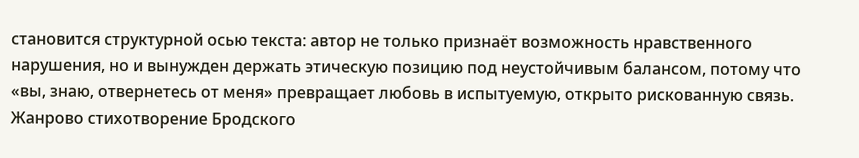становится структурной осью текста: автор не только признаёт возможность нравственного нарушения, но и вынужден держать этическую позицию под неустойчивым балансом, потому что «вы, знаю, отвернетесь от меня» превращает любовь в испытуемую, открыто рискованную связь. Жанрово стихотворение Бродского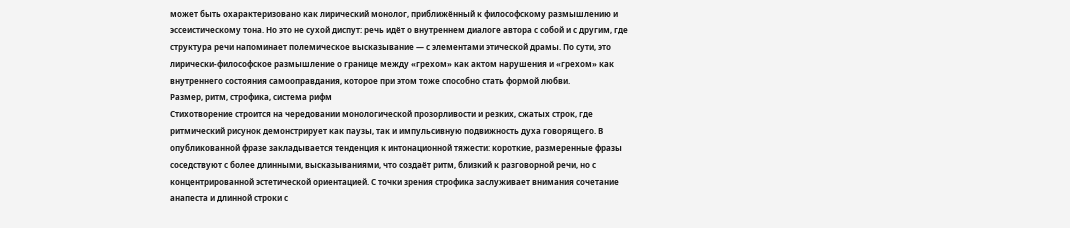может быть охарактеризовано как лирический монолог, приближённый к философскому размышлению и эссеистическому тона. Но это не сухой диспут: речь идёт о внутреннем диалоге автора с собой и с другим, где структура речи напоминает полемическое высказывание — с элементами этической драмы. По сути, это лирически-философское размышление о границе между «грехом» как актом нарушения и «грехом» как внутреннего состояния самооправдания, которое при этом тоже способно стать формой любви.
Размер, ритм, строфика, система рифм
Стихотворение строится на чередовании монологической прозорливости и резких, сжатых строк, где ритмический рисунок демонстрирует как паузы, так и импульсивную подвижность духа говорящего. В опубликованной фразе закладывается тенденция к интонационной тяжести: короткие, размеренные фразы соседствуют с более длинными, высказываниями, что создаёт ритм, близкий к разговорной речи, но с концентрированной эстетической ориентацией. С точки зрения строфика заслуживает внимания сочетание анапеста и длинной строки с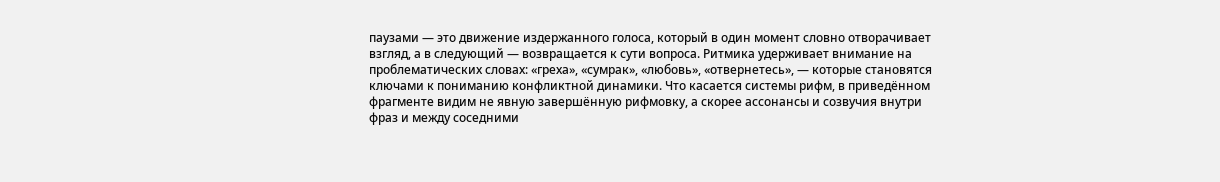паузами — это движение издержанного голоса, который в один момент словно отворачивает взгляд, а в следующий — возвращается к сути вопроса. Ритмика удерживает внимание на проблематических словах: «греха», «сумрак», «любовь», «отвернетесь», — которые становятся ключами к пониманию конфликтной динамики. Что касается системы рифм, в приведённом фрагменте видим не явную завершённую рифмовку, а скорее ассонансы и созвучия внутри фраз и между соседними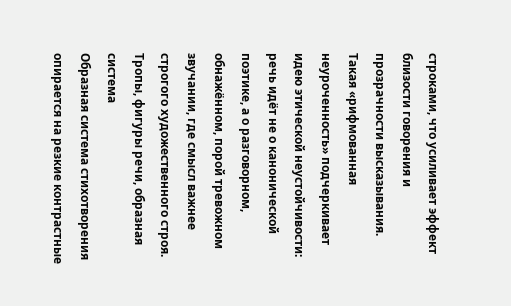строками, что усиливает эффект близости говорения и прозрачности высказывания. Такая «рифмованная неуроченность» подчеркивает идею этической неустойчивости: речь идёт не о канонической поэтике, а о разговорном, обнажённом, порой тревожном звучании, где смысл важнее строгого художественного строя.
Тропы, фигуры речи, образная система
Образная система стихотворения опирается на резкие контрастные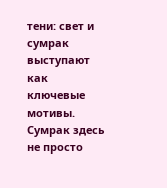тени: свет и сумрак выступают как ключевые мотивы. Сумрак здесь не просто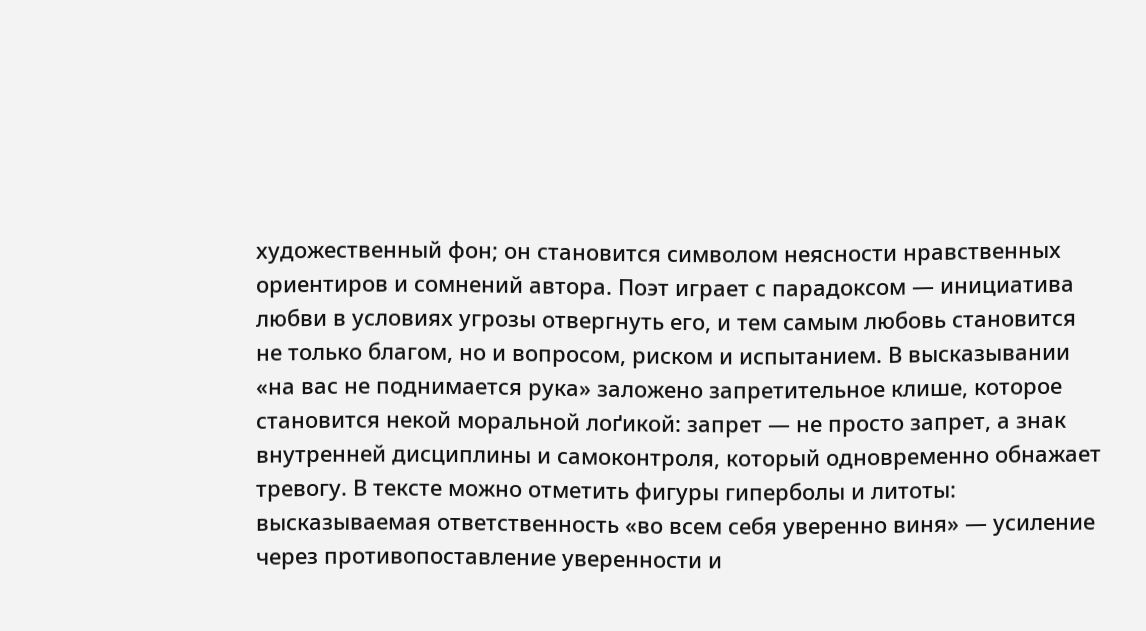художественный фон; он становится символом неясности нравственных ориентиров и сомнений автора. Поэт играет с парадоксом — инициатива любви в условиях угрозы отвергнуть его, и тем самым любовь становится не только благом, но и вопросом, риском и испытанием. В высказывании «на вас не поднимается рука» заложено запретительное клише, которое становится некой моральной лоґикой: запрет — не просто запрет, а знак внутренней дисциплины и самоконтроля, который одновременно обнажает тревогу. В тексте можно отметить фигуры гиперболы и литоты: высказываемая ответственность «во всем себя уверенно виня» — усиление через противопоставление уверенности и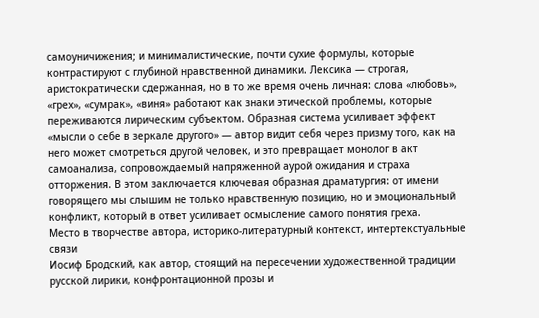самоуничижения; и минималистические, почти сухие формулы, которые контрастируют с глубиной нравственной динамики. Лексика — строгая, аристократически сдержанная, но в то же время очень личная: слова «любовь», «грех», «сумрак», «виня» работают как знаки этической проблемы, которые переживаются лирическим субъектом. Образная система усиливает эффект «мысли о себе в зеркале другого» — автор видит себя через призму того, как на него может смотреться другой человек, и это превращает монолог в акт самоанализа, сопровождаемый напряженной аурой ожидания и страха отторжения. В этом заключается ключевая образная драматургия: от имени говорящего мы слышим не только нравственную позицию, но и эмоциональный конфликт, который в ответ усиливает осмысление самого понятия греха.
Место в творчестве автора, историко-литературный контекст, интертекстуальные связи
Иосиф Бродский, как автор, стоящий на пересечении художественной традиции русской лирики, конфронтационной прозы и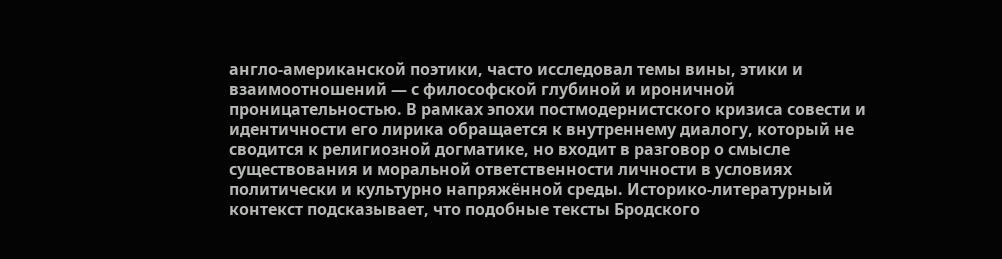англо-американской поэтики, часто исследовал темы вины, этики и взаимоотношений — с философской глубиной и ироничной проницательностью. В рамках эпохи постмодернистского кризиса совести и идентичности его лирика обращается к внутреннему диалогу, который не сводится к религиозной догматике, но входит в разговор о смысле существования и моральной ответственности личности в условиях политически и культурно напряжённой среды. Историко-литературный контекст подсказывает, что подобные тексты Бродского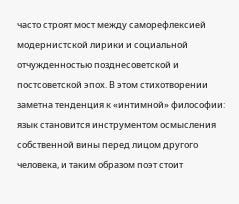часто строят мост между саморефлексией модернистской лирики и социальной отчужденностью позднесоветской и постсоветской эпох. В этом стихотворении заметна тенденция к «интимной» философии: язык становится инструментом осмысления собственной вины перед лицом другого человека, и таким образом поэт стоит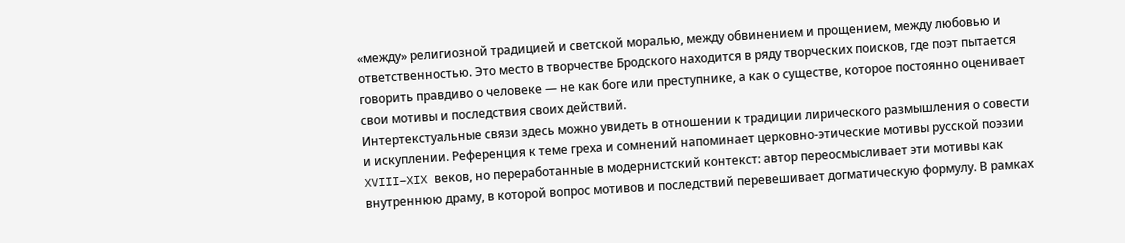«между» религиозной традицией и светской моралью, между обвинением и прощением, между любовью и ответственностью. Это место в творчестве Бродского находится в ряду творческих поисков, где поэт пытается говорить правдиво о человеке — не как боге или преступнике, а как о существе, которое постоянно оценивает свои мотивы и последствия своих действий.
Интертекстуальные связи здесь можно увидеть в отношении к традиции лирического размышления о совести и искуплении. Референция к теме греха и сомнений напоминает церковно-этические мотивы русской поэзии XVIII–XIX веков, но переработанные в модернистский контекст: автор переосмысливает эти мотивы как внутреннюю драму, в которой вопрос мотивов и последствий перевешивает догматическую формулу. В рамках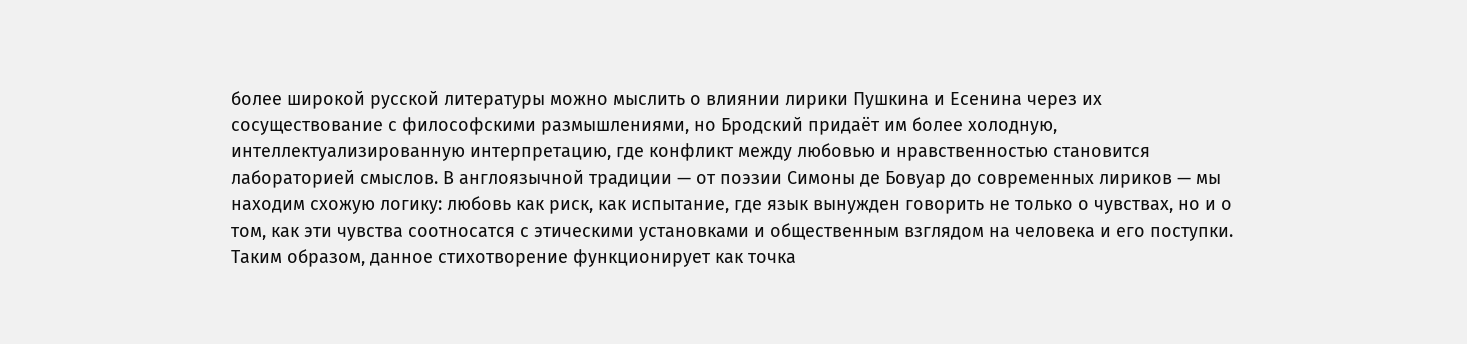более широкой русской литературы можно мыслить о влиянии лирики Пушкина и Есенина через их сосуществование с философскими размышлениями, но Бродский придаёт им более холодную, интеллектуализированную интерпретацию, где конфликт между любовью и нравственностью становится лабораторией смыслов. В англоязычной традиции — от поэзии Симоны де Бовуар до современных лириков — мы находим схожую логику: любовь как риск, как испытание, где язык вынужден говорить не только о чувствах, но и о том, как эти чувства соотносатся с этическими установками и общественным взглядом на человека и его поступки. Таким образом, данное стихотворение функционирует как точка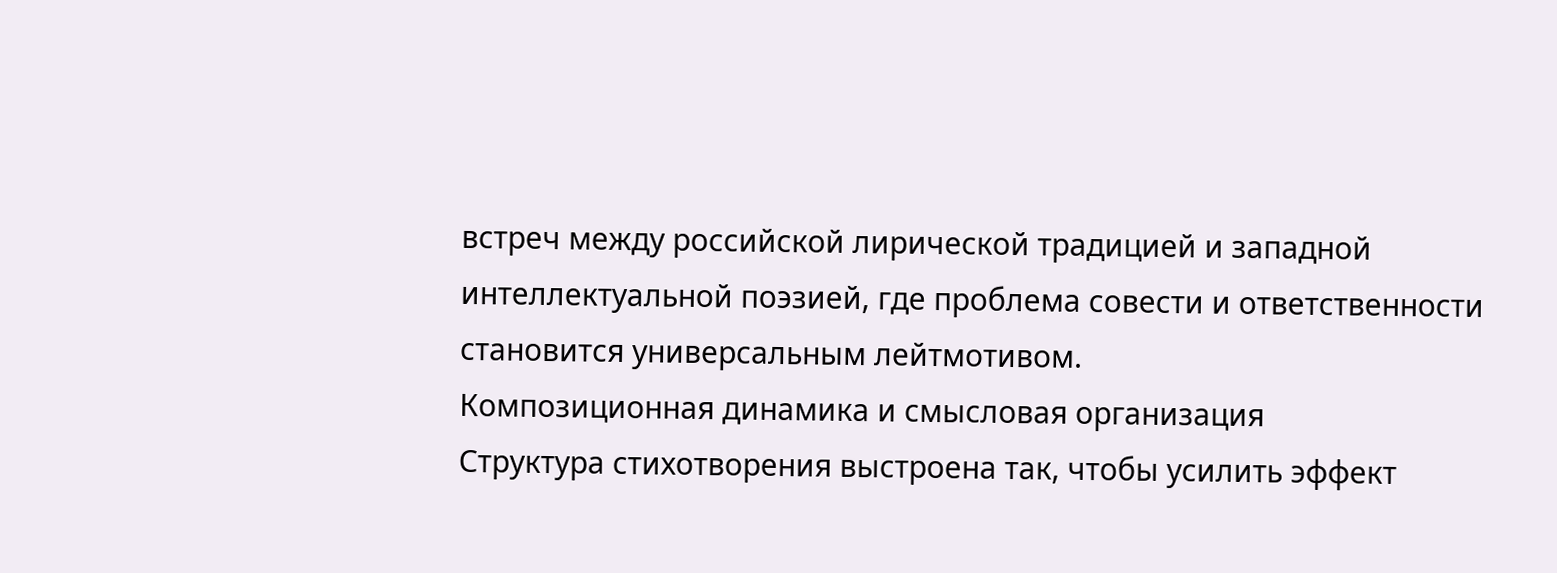встреч между российской лирической традицией и западной интеллектуальной поэзией, где проблема совести и ответственности становится универсальным лейтмотивом.
Композиционная динамика и смысловая организация
Структура стихотворения выстроена так, чтобы усилить эффект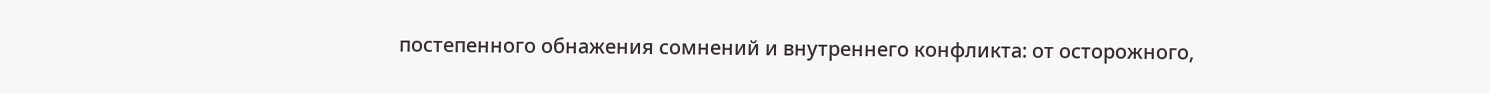постепенного обнажения сомнений и внутреннего конфликта: от осторожного,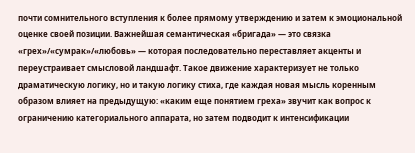почти сомнительного вступления к более прямому утверждению и затем к эмоциональной оценке своей позиции. Важнейшая семантическая «бригада» — это связка «грех»/«сумрак»/«любовь» — которая последовательно переставляет акценты и переустраивает смысловой ландшафт. Такое движение характеризует не только драматическую логику, но и такую логику стиха, где каждая новая мысль коренным образом влияет на предыдущую: «каким еще понятием греха» звучит как вопрос к ограничению категориального аппарата, но затем подводит к интенсификации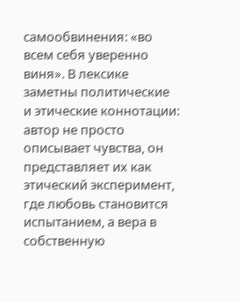самообвинения: «во всем себя уверенно виня». В лексике заметны политические и этические коннотации: автор не просто описывает чувства, он представляет их как этический эксперимент, где любовь становится испытанием, а вера в собственную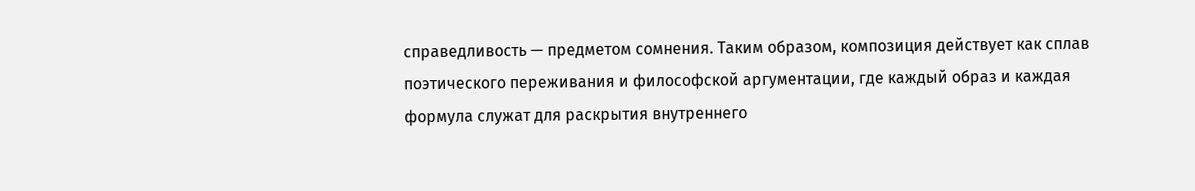справедливость — предметом сомнения. Таким образом, композиция действует как сплав поэтического переживания и философской аргументации, где каждый образ и каждая формула служат для раскрытия внутреннего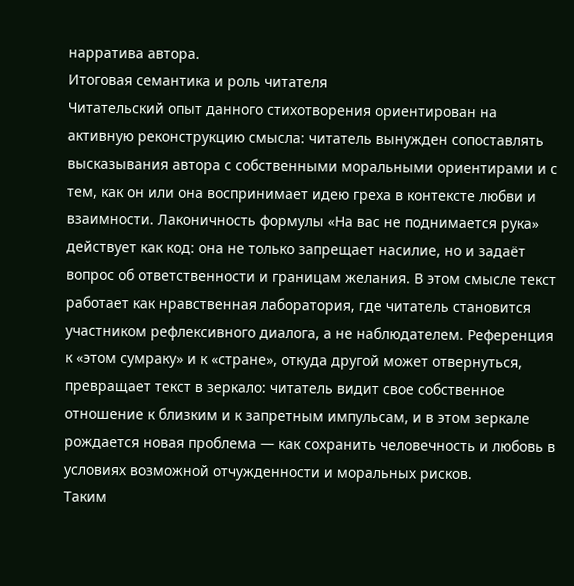нарратива автора.
Итоговая семантика и роль читателя
Читательский опыт данного стихотворения ориентирован на активную реконструкцию смысла: читатель вынужден сопоставлять высказывания автора с собственными моральными ориентирами и с тем, как он или она воспринимает идею греха в контексте любви и взаимности. Лаконичность формулы «На вас не поднимается рука» действует как код: она не только запрещает насилие, но и задаёт вопрос об ответственности и границам желания. В этом смысле текст работает как нравственная лаборатория, где читатель становится участником рефлексивного диалога, а не наблюдателем. Референция к «этом сумраку» и к «стране», откуда другой может отвернуться, превращает текст в зеркало: читатель видит свое собственное отношение к близким и к запретным импульсам, и в этом зеркале рождается новая проблема — как сохранить человечность и любовь в условиях возможной отчужденности и моральных рисков.
Таким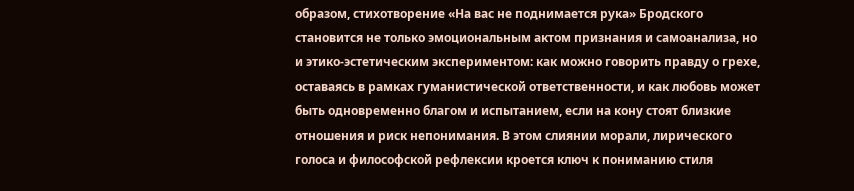образом, стихотворение «На вас не поднимается рука» Бродского становится не только эмоциональным актом признания и самоанализа, но и этико-эстетическим экспериментом: как можно говорить правду о грехе, оставаясь в рамках гуманистической ответственности, и как любовь может быть одновременно благом и испытанием, если на кону стоят близкие отношения и риск непонимания. В этом слиянии морали, лирического голоса и философской рефлексии кроется ключ к пониманию стиля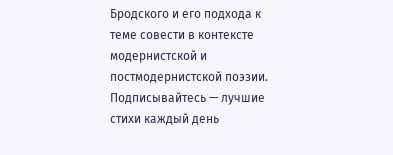Бродского и его подхода к теме совести в контексте модернистской и постмодернистской поэзии.
Подписывайтесь — лучшие стихи каждый день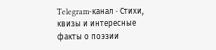Telegram-канал · Стихи, квизы и интересные факты о поэзии